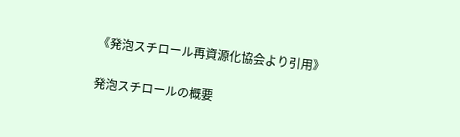《発泡スチロール再資源化協会より引用》

発泡スチロールの概要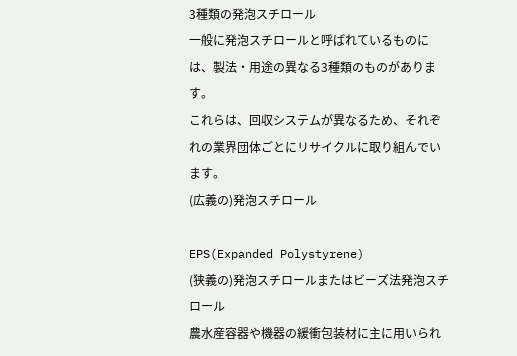3種類の発泡スチロール
一般に発泡スチロールと呼ばれているものには、製法・用途の異なる3種類のものがあります。
これらは、回収システムが異なるため、それぞれの業界団体ごとにリサイクルに取り組んでいます。
(広義の)発泡スチロール

EPS(Expanded Polystyrene)
(狭義の)発泡スチロールまたはビーズ法発泡スチロール
農水産容器や機器の緩衝包装材に主に用いられ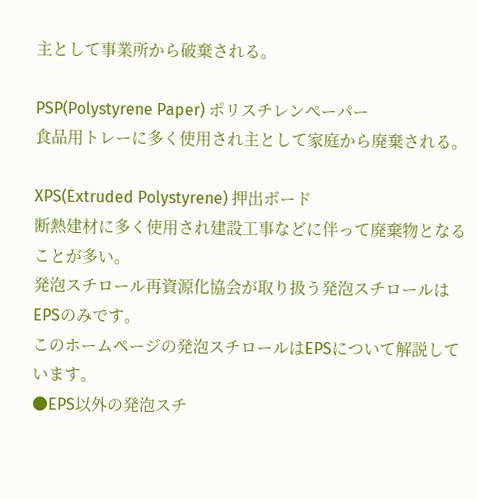主として事業所から破棄される。

PSP(Polystyrene Paper) ポリスチレンペーパー
食品用トレーに多く使用され主として家庭から廃棄される。

XPS(Extruded Polystyrene) 押出ボード
断熱建材に多く使用され建設工事などに伴って廃棄物となることが多い。
発泡スチロール再資源化協会が取り扱う発泡スチロールはEPSのみです。
このホームページの発泡スチロールはEPSについて解説しています。
●EPS以外の発泡スチ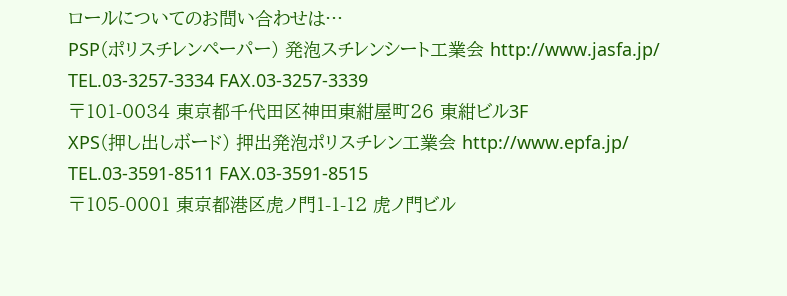ロールについてのお問い合わせは…
PSP(ポリスチレンペーパー) 発泡スチレンシート工業会 http://www.jasfa.jp/
TEL.03-3257-3334 FAX.03-3257-3339
〒101-0034 東京都千代田区神田東紺屋町26 東紺ビル3F
XPS(押し出しボード) 押出発泡ポリスチレン工業会 http://www.epfa.jp/
TEL.03-3591-8511 FAX.03-3591-8515
〒105-0001 東京都港区虎ノ門1-1-12 虎ノ門ビル